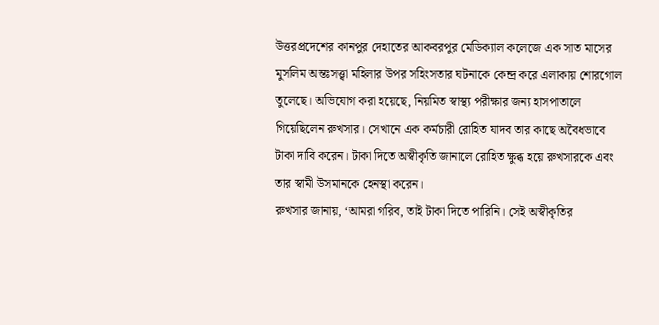উত্তরপ্রদেশের কানপুর দেহাতের আকবরপুর মেডিক্যাল কলেজে এক সাত মাসের মুসলিম অন্তঃসত্ত্বা মহিলার উপর সহিংসতার ঘটনাকে কেন্দ্র করে এলাকায় শোরগোল তুলেছে। অভিযোগ করা হয়েছে, নিয়মিত স্বাস্থ্য পরীক্ষার জন্য হাসপাতালে গিয়েছিলেন রুখসার। সেখানে এক কর্মচারী রোহিত যাদব তার কাছে অবৈধভাবে টাকা দাবি করেন। টাকা দিতে অস্বীকৃতি জানালে রোহিত ক্ষুব্ধ হয়ে রুখসারকে এবং তার স্বামী উসমানকে হেনস্থা করেন।
রুখসার জানায়, ‘আমরা গরিব, তাই টাকা দিতে পারিনি। সেই অস্বীকৃতির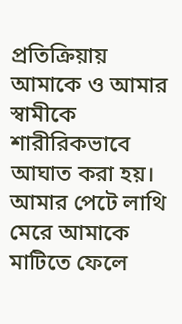প্রতিক্রিয়ায় আমাকে ও আমার স্বামীকে শারীরিকভাবে আঘাত করা হয়। আমার পেটে লাথি মেরে আমাকে মাটিতে ফেলে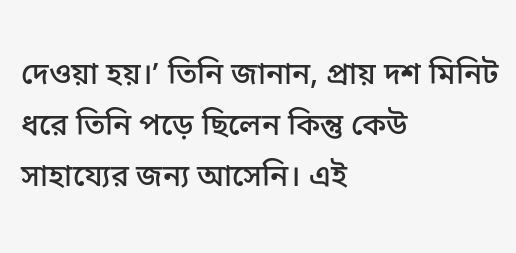দেওয়া হয়।’ তিনি জানান, প্রায় দশ মিনিট ধরে তিনি পড়ে ছিলেন কিন্তু কেউ সাহায্যের জন্য আসেনি। এই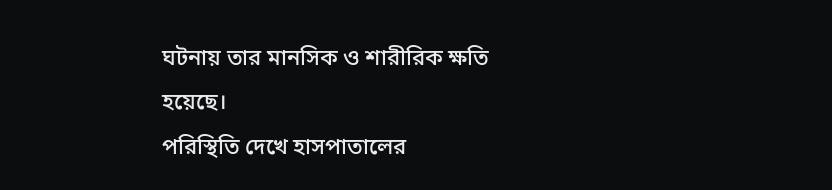ঘটনায় তার মানসিক ও শারীরিক ক্ষতি হয়েছে।
পরিস্থিতি দেখে হাসপাতালের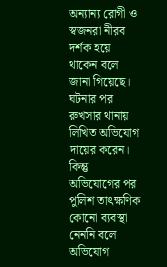অন্যান্য রোগী ও স্বজনরা নীরব দর্শক হয়ে থাকেন বলে জানা গিয়েছে। ঘটনার পর রুখসার থানায় লিখিত অভিযোগ দায়ের করেন। কিন্তু অভিযোগের পর পুলিশ তাৎক্ষণিক কোনো ব্যবস্থা নেননি বলে অভিযোগ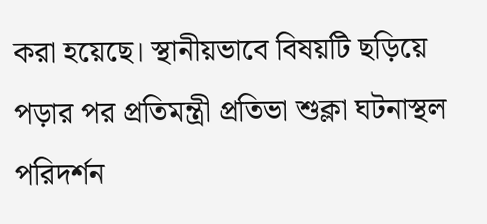করা হয়েছে। স্থানীয়ভাবে বিষয়টি ছড়িয়ে পড়ার পর প্রতিমন্ত্রী প্রতিভা শুক্লা ঘটনাস্থল পরিদর্শন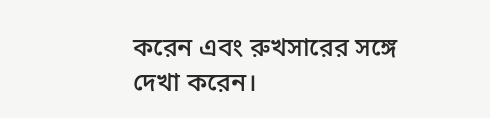করেন এবং রুখসারের সঙ্গে দেখা করেন।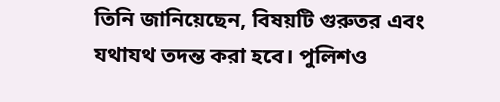তিনি জানিয়েছেন, বিষয়টি গুরুতর এবং যথাযথ তদন্ত করা হবে। পুলিশও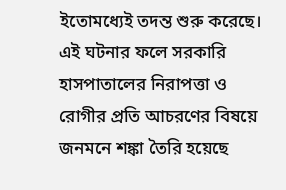ইতোমধ্যেই তদন্ত শুরু করেছে। এই ঘটনার ফলে সরকারি হাসপাতালের নিরাপত্তা ও রোগীর প্রতি আচরণের বিষয়ে জনমনে শঙ্কা তৈরি হয়েছে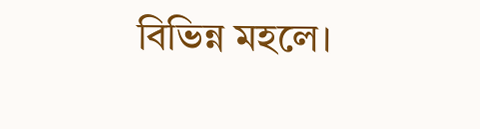বিভিন্ন মহলে।